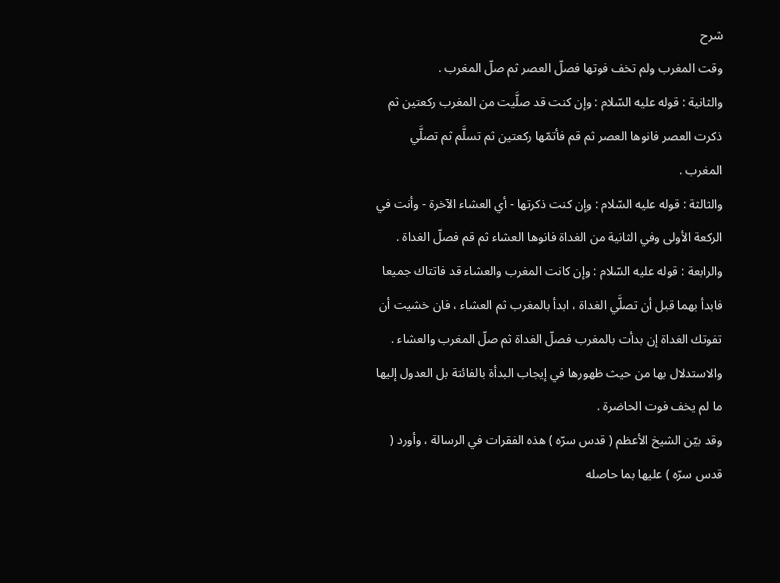شرح
وقت المغرب ولم تخف فوتها فصلّ العصر ثم صلّ المغرب .
والثانية : قوله عليه السّلام : وإن كنت قد صلَّيت من المغرب ركعتين ثم ذكرت العصر فانوها العصر ثم قم فأتمّها ركعتين ثم تسلَّم ثم تصلَّي المغرب .
والثالثة : قوله عليه السّلام : وإن كنت ذكرتها - أي العشاء الآخرة - وأنت في الركعة الأولى وفي الثانية من الغداة فانوها العشاء ثم قم فصلّ الغداة .
والرابعة : قوله عليه السّلام : وإن كانت المغرب والعشاء قد فاتتاك جميعا فابدأ بهما قبل أن تصلَّي الغداة ، ابدأ بالمغرب ثم العشاء ، فان خشيت أن تفوتك الغداة إن بدأت بالمغرب فصلّ الغداة ثم صلّ المغرب والعشاء .
والاستدلال بها من حيث ظهورها في إيجاب البدأة بالفائتة بل العدول إليها ما لم يخف فوت الحاضرة .
وقد بيّن الشيخ الأعظم ( قدس سرّه ) هذه الفقرات في الرسالة ، وأورد ( قدس سرّه ) عليها بما حاصله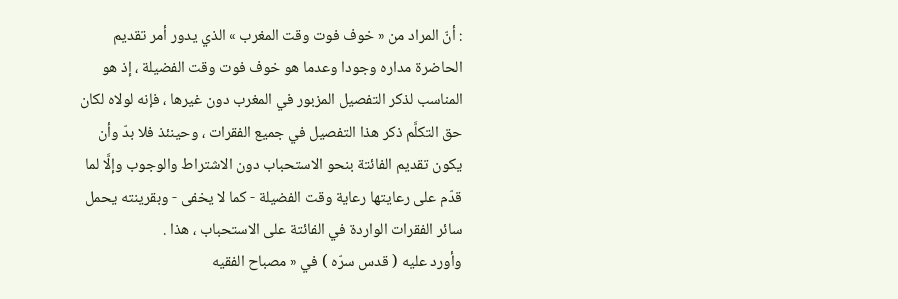: أنّ المراد من « خوف فوت وقت المغرب » الذي يدور أمر تقديم الحاضرة مداره وجودا وعدما هو خوف فوت وقت الفضيلة ، إذ هو المناسب لذكر التفصيل المزبور في المغرب دون غيرها ، فإنه لولاه لكان حق التكلَّم ذكر هذا التفصيل في جميع الفقرات ، وحينئذ فلا بدّ وأن يكون تقديم الفائتة بنحو الاستحباب دون الاشتراط والوجوب وإلَّا لما قدّم على رعايتها رعاية وقت الفضيلة - كما لا يخفى - وبقرينته يحمل سائر الفقرات الواردة في الفائتة على الاستحباب ، هذا .
وأورد عليه ( قدس سرّه ) في « مصباح الفقيه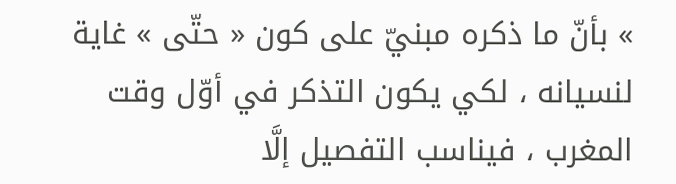» بأنّ ما ذكره مبنيّ على كون « حتّى » غاية لنسيانه ، لكي يكون التذكر في أوّل وقت المغرب ، فيناسب التفصيل إلَّا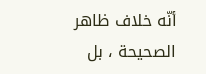أنّه خلاف ظاهر الصحيحة ، بل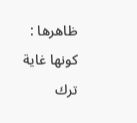ظاهرها : كونها غاية ترك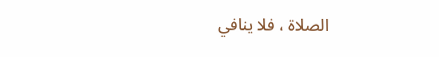الصلاة ، فلا ينافي